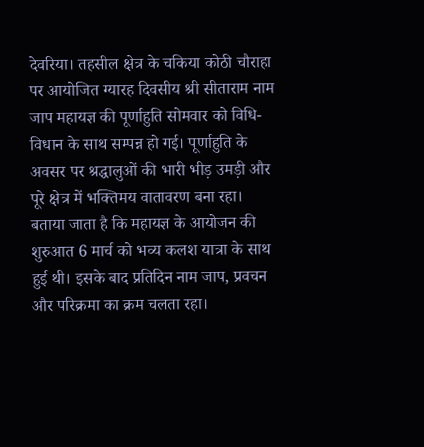देवरिया। तहसील क्षेत्र के चकिया कोठी चौराहा पर आयोजित ग्यारह दिवसीय श्री सीताराम नाम जाप महायज्ञ की पूर्णाहुति सोमवार को विधि-विधान के साथ सम्पन्न हो गई। पूर्णाहुति के अवसर पर श्रद्धालुओं की भारी भीड़ उमड़ी और पूरे क्षेत्र में भक्तिमय वातावरण बना रहा।
बताया जाता है कि महायज्ञ के आयोजन की शुरुआत 6 मार्च को भव्य कलश यात्रा के साथ हुई थी। इसके बाद प्रतिदिन नाम जाप, प्रवचन और परिक्रमा का क्रम चलता रहा।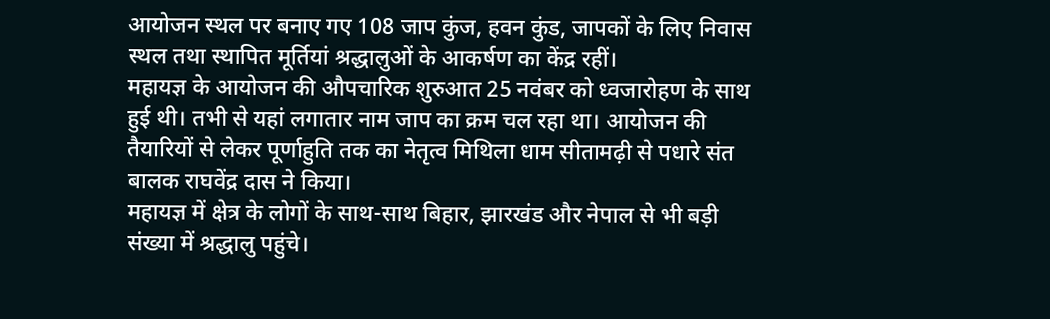आयोजन स्थल पर बनाए गए 108 जाप कुंज, हवन कुंड, जापकों के लिए निवास स्थल तथा स्थापित मूर्तियां श्रद्धालुओं के आकर्षण का केंद्र रहीं।
महायज्ञ के आयोजन की औपचारिक शुरुआत 25 नवंबर को ध्वजारोहण के साथ हुई थी। तभी से यहां लगातार नाम जाप का क्रम चल रहा था। आयोजन की तैयारियों से लेकर पूर्णाहुति तक का नेतृत्व मिथिला धाम सीतामढ़ी से पधारे संत बालक राघवेंद्र दास ने किया।
महायज्ञ में क्षेत्र के लोगों के साथ-साथ बिहार, झारखंड और नेपाल से भी बड़ी संख्या में श्रद्धालु पहुंचे।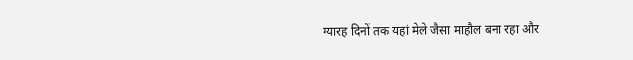ग्यारह दिनों तक यहां मेले जैसा माहौल बना रहा और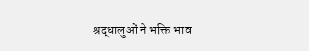श्रद्धालुओं ने भक्ति भाव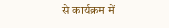से कार्यक्रम में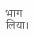भाग लिया।